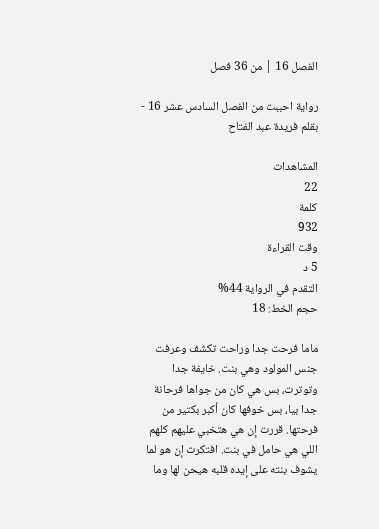الفصل 16 | من 36 فصل

رواية احببت من الفصل السادس عشر 16 - بقلم فريدة عبد الفتاح

المشاهدات
22
كلمة
932
وقت القراءة
5 د
التقدم في الرواية 44%
حجم الخط: 18

ماما فرحت جدا وراحت تكشف وعرفت جنس المولود وهي بنت. خايفة جدا وتوترت، بس هي كان من جواها فرحانة جدا بيا، بس خوفها كان أكبر بكتير من فرحتها. قررت إن هي هتخبي عليهم كلهم اللي هي حامل في بنت. افتكرت إن هو لما يشوف بنته على إيده قلبه هيحن لها وما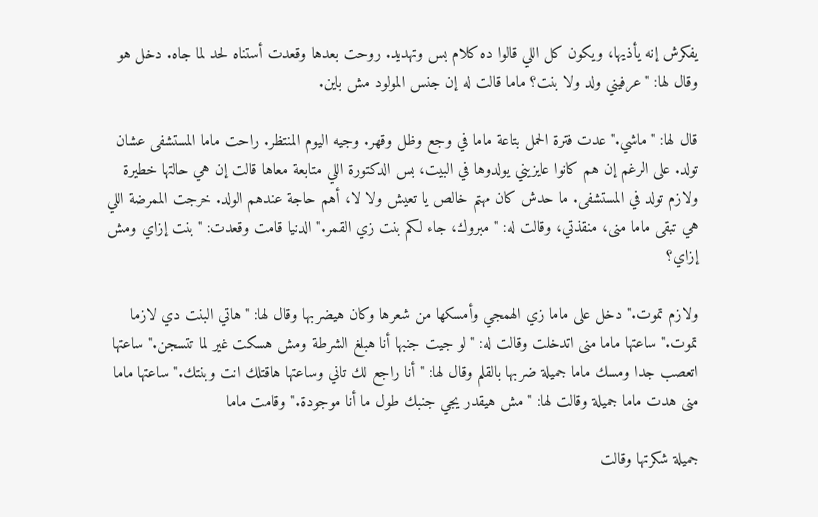يفكرش إنه يأذيها، ويكون كل اللي قالوا ده كلام بس وتهديد. روحت بعدها وقعدت أستناه لحد لما جاه. دخل هو وقال لها: "عرفيني ولد ولا بنت؟ ماما قالت له إن جنس المولود مش باين.

قال لها: "ماشي." عدت فترة الحمل بتاعة ماما في وجع وظل وقهر. وجيه اليوم المنتظر. راحت ماما المستشفى عشان تولد. على الرغم إن هم كانوا عايزيني يولدوها في البيت، بس الدكتورة اللي متابعة معاها قالت إن هي حالتها خطيرة ولازم تولد في المستشفى. ما حدش كان مهتم خالص يا تعيش ولا لا، أهم حاجة عندهم الولد. خرجت الممرضة اللي هي تبقى ماما منى، منقذتي، وقالت له: "مبروك، جاء لكم بنت زي القمر." الدنيا قامت وقعدت: "بنت إزاي ومش إزاي؟

ولازم تموت." دخل على ماما زي الهمجي وأمسكها من شعرها وكان هيضربها وقال لها: "هاتي البنت دي لازما تموت." ساعتها ماما منى اتدخلت وقالت له: "لو جيت جنبها أنا هبلغ الشرطة ومش هسكت غير لما تتسجن." ساعتها اتعصب جدا ومسك ماما جميلة ضربها بالقلم وقال لها: "أنا راجع لك تاني وساعتها هاقتلك انت وبنتك." ساعتها ماما منى هدت ماما جميلة وقالت لها: "مش هيقدر يجي جنبك طول ما أنا موجودة." وقامت ماما

جميلة شكرتها وقالت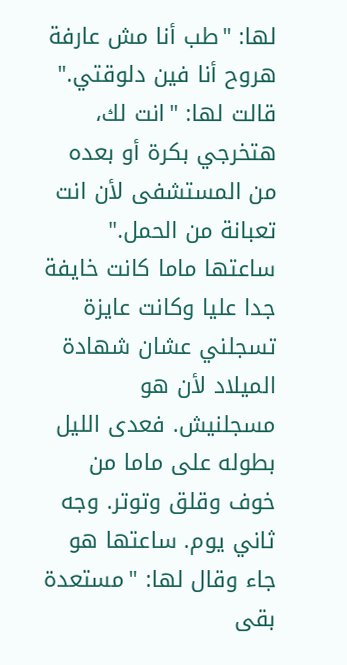لها: "طب أنا مش عارفة هروح أنا فين دلوقتي." قالت لها: "انت لك، هتخرجي بكرة أو بعده من المستشفى لأن انت تعبانة من الحمل." ساعتها ماما كانت خايفة جدا عليا وكانت عايزة تسجلني عشان شهادة الميلاد لأن هو مسجلنيش. فعدى الليل بطوله على ماما من خوف وقلق وتوتر. وجه ثاني يوم. ساعتها هو جاء وقال لها: "مستعدة بقى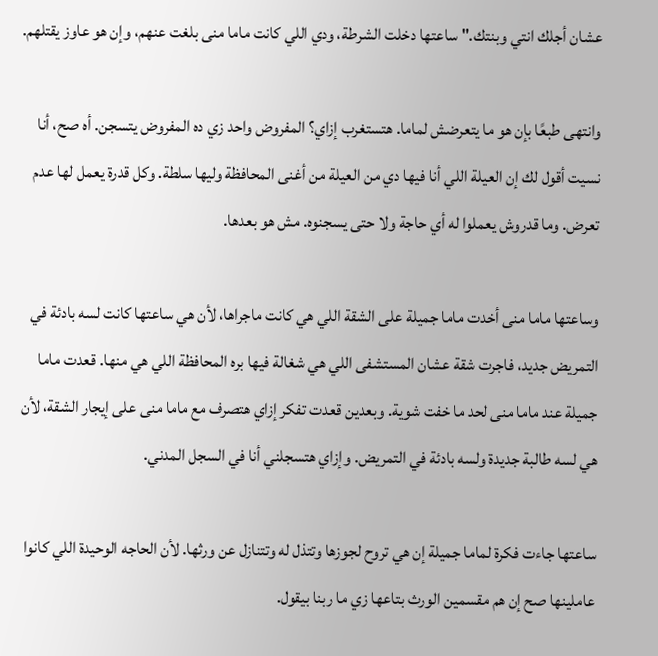عشان أجلك انتي وبنتك." ساعتها دخلت الشرطة، ودي اللي كانت ماما منى بلغت عنهم، وإن هو عاوز يقتلهم.

وانتهى طبعًا بإن هو ما يتعرضش لماما. هتستغرب إزاي؟ المفروض واحد زي ده المفروض يتسجن. أه صح، أنا نسيت أقول لك إن العيلة اللي أنا فيها دي من العيلة من أغنى المحافظة وليها سلطة. وكل قدرة يعمل لها عدم تعرض. وما قدروش يعملوا له أي حاجة ولا حتى يسجنوه. مش هو بعدها.

وساعتها ماما منى أخدت ماما جميلة على الشقة اللي هي كانت ماجراها، لأن هي ساعتها كانت لسه بادئة في التمريض جديد، فاجرت شقة عشان المستشفى اللي هي شغالة فيها بره المحافظة اللي هي منها. قعدت ماما جميلة عند ماما منى لحد ما خفت شوية. وبعدين قعدت تفكر إزاي هتصرف مع ماما منى على إيجار الشقة، لأن هي لسه طالبة جديدة ولسه بادئة في التمريض. وإزاي هتسجلني أنا في السجل المدني.

ساعتها جاءت فكرة لماما جميلة إن هي تروح لجوزها وتتذل له وتتنازل عن ورثها. لأن الحاجه الوحيدة اللي كانوا عاملينها صح إن هم مقسمين الورث بتاعها زي ما ربنا بيقول.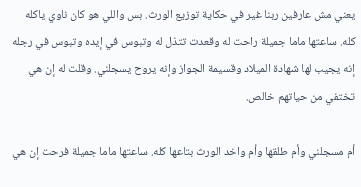يعني مش عارفين ربنا غير في حكاية توزيع الورث. بس واللي هو كان ناوي ياكله كله. ساعتها ماما جميلة راحت له وقعدت تتذل له وتبوس في إيده وتبوس في رجله إنه يجيب لها شهادة الميلاد وقسيمة الجواز وإنه يروح يسجلني. وقلت له إن هي تختفي من حياتهم خالص.

أم مسجلني وأم طلقها وأم واخد الورث بتاعها كله. ساعتها ماما جميلة فرحت إن هي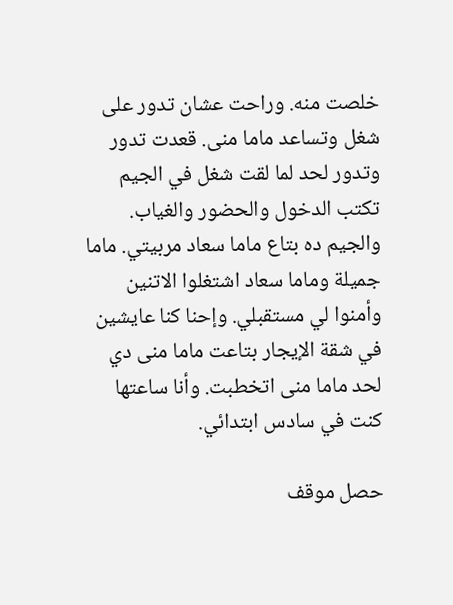خلصت منه. وراحت عشان تدور على شغل وتساعد ماما منى. قعدت تدور وتدور لحد لما لقت شغل في الجيم تكتب الدخول والحضور والغياب. والجيم ده بتاع ماما سعاد مربيتي. ماما جميلة وماما سعاد اشتغلوا الاتنين وأمنوا لي مستقبلي. وإحنا كنا عايشين في شقة الإيجار بتاعت ماما منى دي لحد ماما منى اتخطبت. وأنا ساعتها كنت في سادس ابتدائي.

حصل موقف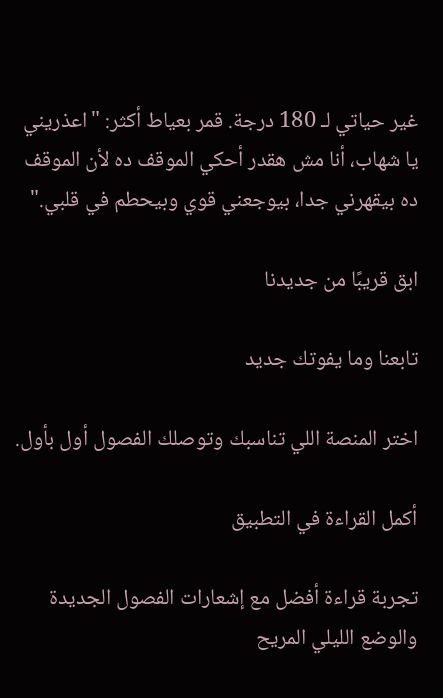غير حياتي لـ 180 درجة. قمر بعياط أكثر: "اعذريني يا شهاب، أنا مش هقدر أحكي الموقف ده لأن الموقف ده بيقهرني جدا، بيوجعني قوي وبيحطم في قلبي."

ابق قريبًا من جديدنا

تابعنا وما يفوتك جديد

اختر المنصة اللي تناسبك وتوصلك الفصول أول بأول.

أكمل القراءة في التطبيق

تجربة قراءة أفضل مع إشعارات الفصول الجديدة والوضع الليلي المريح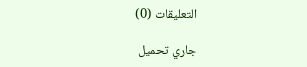التعليقات (0)

جاري تحميل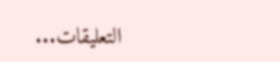التعليقات...